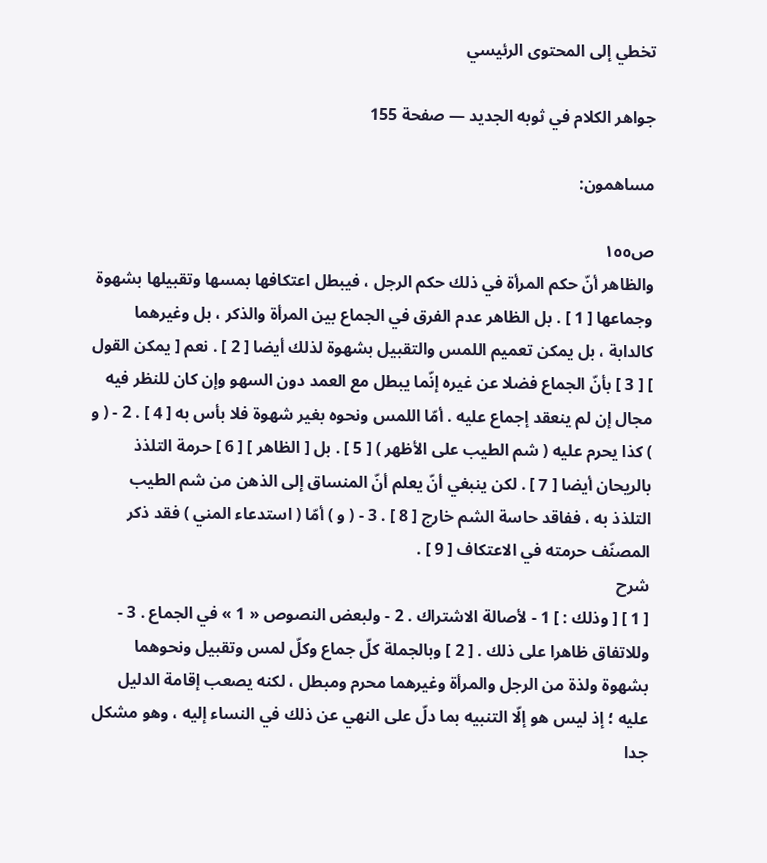تخطي إلى المحتوى الرئيسي

جواهر الكلام في ثوبه الجديد — صفحة 155

مساهمون:

ص١٥٥
والظاهر أنّ حكم المرأة في ذلك حكم الرجل ، فيبطل اعتكافها بمسها وتقبيلها بشهوة وجماعها [ 1 ] . بل الظاهر عدم الفرق في الجماع بين المرأة والذكر ، بل وغيرهما كالدابة ، بل يمكن تعميم اللمس والتقبيل بشهوة لذلك أيضا [ 2 ] . نعم [ يمكن القول ] [ 3 ] بأنّ الجماع فضلا عن غيره إنّما يبطل مع العمد دون السهو وإن كان للنظر فيه مجال إن لم ينعقد إجماع عليه . أمّا اللمس ونحوه بغير شهوة فلا بأس به [ 4 ] . 2 - ( و ) كذا يحرم عليه ( شم الطيب على الأظهر ) [ 5 ] . بل [ الظاهر ] [ 6 ] حرمة التلذذ بالريحان أيضا [ 7 ] . لكن ينبغي أنّ يعلم أنّ المنساق إلى الذهن من شم الطيب التلذذ به ، ففاقد حاسة الشم خارج [ 8 ] . 3 - ( و ) أمّا ( استدعاء المني ) فقد ذكر المصنّف حرمته في الاعتكاف [ 9 ] .
شرح
[ 1 ] [ وذلك : ] 1 - لأصالة الاشتراك . 2 - ولبعض النصوص « 1 » في الجماع . 3 - وللاتفاق ظاهرا على ذلك . [ 2 ] وبالجملة كلّ جماع وكلّ لمس وتقبيل ونحوهما بشهوة ولذة من الرجل والمرأة وغيرهما محرم ومبطل ، لكنه يصعب إقامة الدليل عليه ؛ إذ ليس هو إلّا التنبيه بما دلّ على النهي عن ذلك في النساء إليه ، وهو مشكل جدا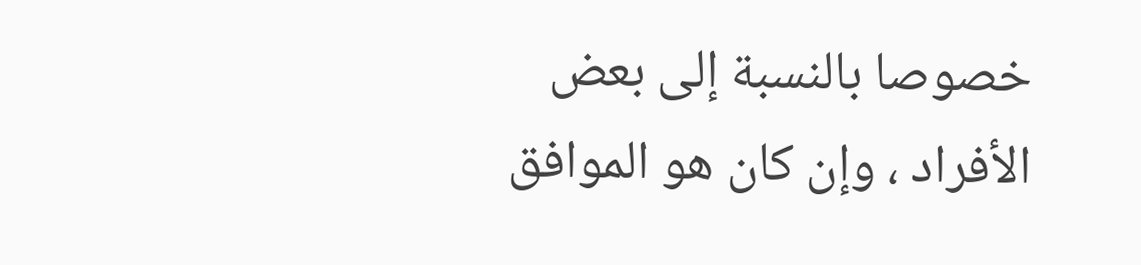خصوصا بالنسبة إلى بعض الأفراد ، وإن كان هو الموافق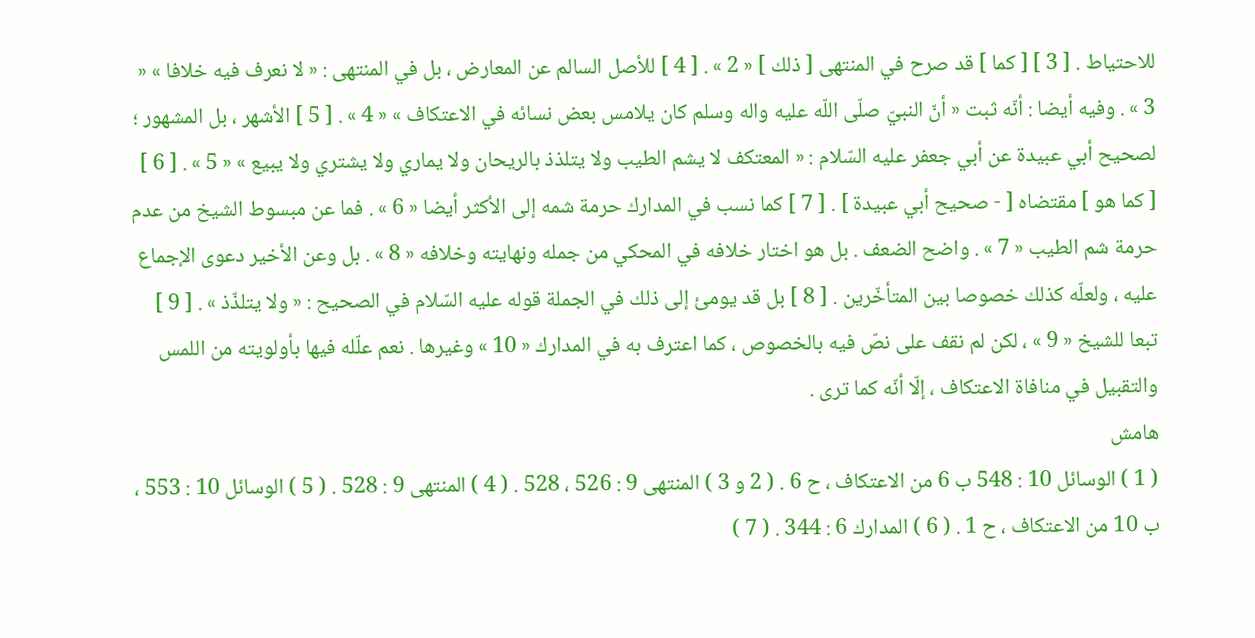للاحتياط . [ 3 ] [ كما ] قد صرح في المنتهى [ ذلك ] « 2 » . [ 4 ] للأصل السالم عن المعارض ، بل في المنتهى : « لا نعرف فيه خلافا » « 3 » . وفيه أيضا : أنّه ثبت « أنّ النبيّ صلّى اللّه عليه واله وسلم كان يلامس بعض نسائه في الاعتكاف » « 4 » . [ 5 ] الأشهر ، بل المشهور ؛ لصحيح أبي عبيدة عن أبي جعفر عليه السّلام : « المعتكف لا يشم الطيب ولا يتلذذ بالريحان ولا يماري ولا يشتري ولا يبيع » « 5 » . [ 6 ] [ كما هو ] مقتضاه [ - صحيح أبي عبيدة ] . [ 7 ] كما نسب في المدارك حرمة شمه إلى الأكثر أيضا « 6 » . فما عن مبسوط الشيخ من عدم حرمة شم الطيب « 7 » . واضح الضعف . بل هو اختار خلافه في المحكي من جمله ونهايته وخلافه « 8 » . بل وعن الأخير دعوى الإجماع عليه ، ولعلّه كذلك خصوصا بين المتأخّرين . [ 8 ] بل قد يومئ إلى ذلك في الجملة قوله عليه السّلام في الصحيح : « ولا يتلذّذ » . [ 9 ] تبعا للشيخ « 9 » ، لكن لم نقف على نصّ فيه بالخصوص ، كما اعترف به في المدارك « 10 » وغيرها . نعم علّله فيها بأولويته من اللمس والتقبيل في منافاة الاعتكاف ، إلّا أنّه كما ترى .
هامش
( 1 ) الوسائل 10 : 548 ب 6 من الاعتكاف ، ح 6 . ( 2 و 3 ) المنتهى 9 : 526 ، 528 . ( 4 ) المنتهى 9 : 528 . ( 5 ) الوسائل 10 : 553 ، ب 10 من الاعتكاف ، ح 1 . ( 6 ) المدارك 6 : 344 . ( 7 )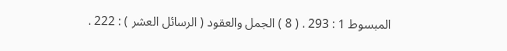المبسوط 1 : 293 . ( 8 ) الجمل والعقود ( الرسائل العشر ) : 222 .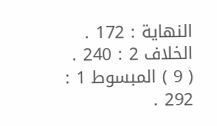النهاية : 172 . الخلاف 2 : 240 . ( 9 ) المبسوط 1 : 292 .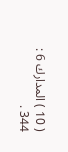( 10 ) المدارك 6 : 344 .